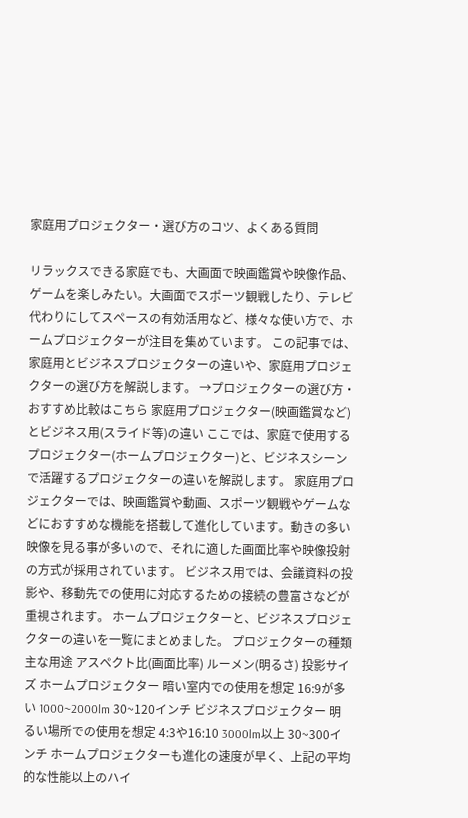家庭用プロジェクター・選び方のコツ、よくある質問

リラックスできる家庭でも、大画面で映画鑑賞や映像作品、ゲームを楽しみたい。大画面でスポーツ観戦したり、テレビ代わりにしてスペースの有効活用など、様々な使い方で、ホームプロジェクターが注目を集めています。 この記事では、家庭用とビジネスプロジェクターの違いや、家庭用プロジェクターの選び方を解説します。 →プロジェクターの選び方・おすすめ比較はこちら 家庭用プロジェクター(映画鑑賞など)とビジネス用(スライド等)の違い ここでは、家庭で使用するプロジェクター(ホームプロジェクター)と、ビジネスシーンで活躍するプロジェクターの違いを解説します。 家庭用プロジェクターでは、映画鑑賞や動画、スポーツ観戦やゲームなどにおすすめな機能を搭載して進化しています。動きの多い映像を見る事が多いので、それに適した画面比率や映像投射の方式が採用されています。 ビジネス用では、会議資料の投影や、移動先での使用に対応するための接続の豊富さなどが重視されます。 ホームプロジェクターと、ビジネスプロジェクターの違いを一覧にまとめました。 プロジェクターの種類 主な用途 アスペクト比(画面比率) ルーメン(明るさ) 投影サイズ ホームプロジェクター 暗い室内での使用を想定 16:9が多い 1000~2000lm 30~120インチ ビジネスプロジェクター 明るい場所での使用を想定 4:3や16:10 3000lm以上 30~300インチ ホームプロジェクターも進化の速度が早く、上記の平均的な性能以上のハイ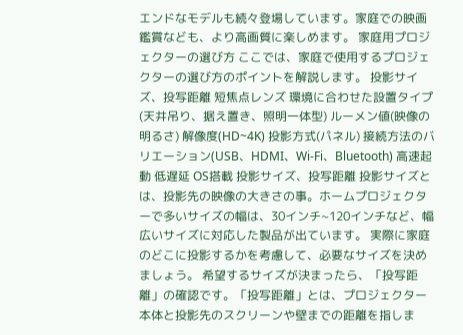エンドなモデルも続々登場しています。家庭での映画鑑賞なども、より高画質に楽しめます。 家庭用プロジェクターの選び方 ここでは、家庭で使用するプロジェクターの選び方のポイントを解説します。 投影サイズ、投写距離 短焦点レンズ 環境に合わせた設置タイプ(天井吊り、据え置き、照明一体型) ルーメン値(映像の明るさ) 解像度(HD~4K) 投影方式(パネル) 接続方法のバリエーション(USB、HDMI、Wi-Fi、Bluetooth) 高速起動 低遅延 OS搭載 投影サイズ、投写距離 投影サイズとは、投影先の映像の大きさの事。ホームプロジェクターで多いサイズの幅は、30インチ~120インチなど、幅広いサイズに対応した製品が出ています。 実際に家庭のどこに投影するかを考慮して、必要なサイズを決めましょう。 希望するサイズが決まったら、「投写距離」の確認です。「投写距離」とは、プロジェクター本体と投影先のスクリーンや壁までの距離を指しま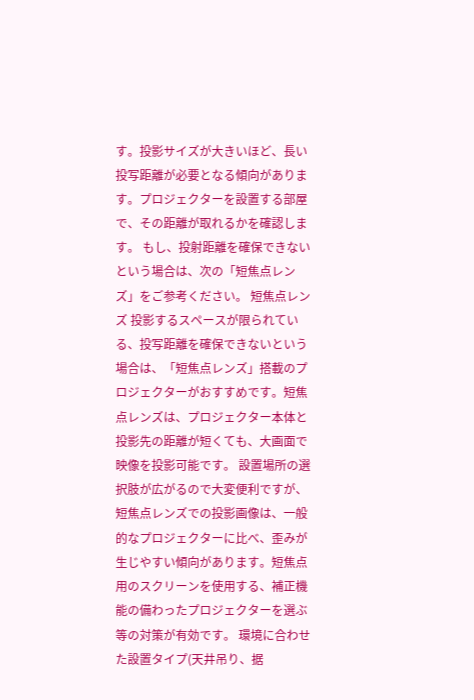す。投影サイズが大きいほど、長い投写距離が必要となる傾向があります。プロジェクターを設置する部屋で、その距離が取れるかを確認します。 もし、投射距離を確保できないという場合は、次の「短焦点レンズ」をご参考ください。 短焦点レンズ 投影するスペースが限られている、投写距離を確保できないという場合は、「短焦点レンズ」搭載のプロジェクターがおすすめです。短焦点レンズは、プロジェクター本体と投影先の距離が短くても、大画面で映像を投影可能です。 設置場所の選択肢が広がるので大変便利ですが、短焦点レンズでの投影画像は、一般的なプロジェクターに比べ、歪みが生じやすい傾向があります。短焦点用のスクリーンを使用する、補正機能の備わったプロジェクターを選ぶ等の対策が有効です。 環境に合わせた設置タイプ(天井吊り、据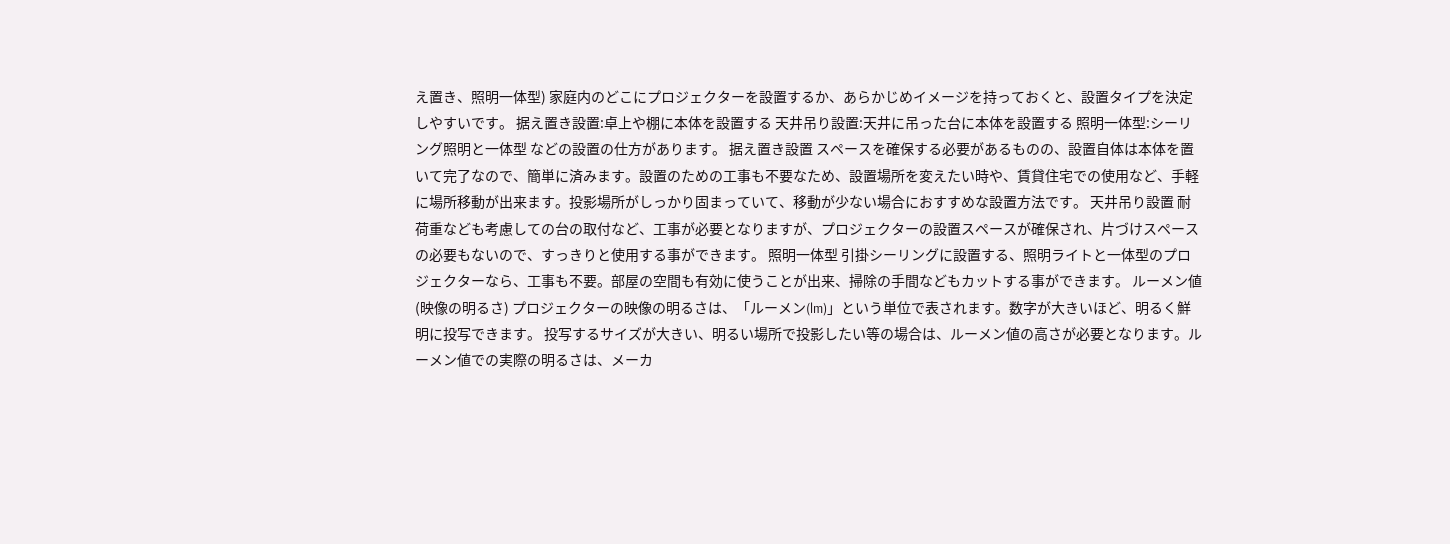え置き、照明一体型) 家庭内のどこにプロジェクターを設置するか、あらかじめイメージを持っておくと、設置タイプを決定しやすいです。 据え置き設置:卓上や棚に本体を設置する 天井吊り設置:天井に吊った台に本体を設置する 照明一体型:シーリング照明と一体型 などの設置の仕方があります。 据え置き設置 スペースを確保する必要があるものの、設置自体は本体を置いて完了なので、簡単に済みます。設置のための工事も不要なため、設置場所を変えたい時や、賃貸住宅での使用など、手軽に場所移動が出来ます。投影場所がしっかり固まっていて、移動が少ない場合におすすめな設置方法です。 天井吊り設置 耐荷重なども考慮しての台の取付など、工事が必要となりますが、プロジェクターの設置スペースが確保され、片づけスペースの必要もないので、すっきりと使用する事ができます。 照明一体型 引掛シーリングに設置する、照明ライトと一体型のプロジェクターなら、工事も不要。部屋の空間も有効に使うことが出来、掃除の手間などもカットする事ができます。 ルーメン値(映像の明るさ) プロジェクターの映像の明るさは、「ルーメン(lm)」という単位で表されます。数字が大きいほど、明るく鮮明に投写できます。 投写するサイズが大きい、明るい場所で投影したい等の場合は、ルーメン値の高さが必要となります。ルーメン値での実際の明るさは、メーカ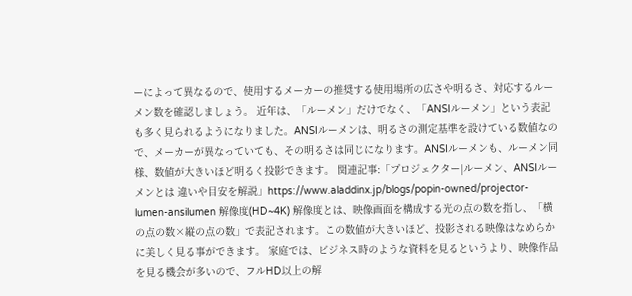ーによって異なるので、使用するメーカーの推奨する使用場所の広さや明るさ、対応するルーメン数を確認しましょう。 近年は、「ルーメン」だけでなく、「ANSIルーメン」という表記も多く見られるようになりました。ANSIルーメンは、明るさの測定基準を設けている数値なので、メーカーが異なっていても、その明るさは同じになります。ANSIルーメンも、ルーメン同様、数値が大きいほど明るく投影できます。 関連記事:「プロジェクター|ルーメン、ANSIルーメンとは 違いや目安を解説」https://www.aladdinx.jp/blogs/popin-owned/projector-lumen-ansilumen 解像度(HD~4K) 解像度とは、映像画面を構成する光の点の数を指し、「横の点の数×縦の点の数」で表記されます。この数値が大きいほど、投影される映像はなめらかに美しく見る事ができます。 家庭では、ビジネス時のような資料を見るというより、映像作品を見る機会が多いので、フルHD以上の解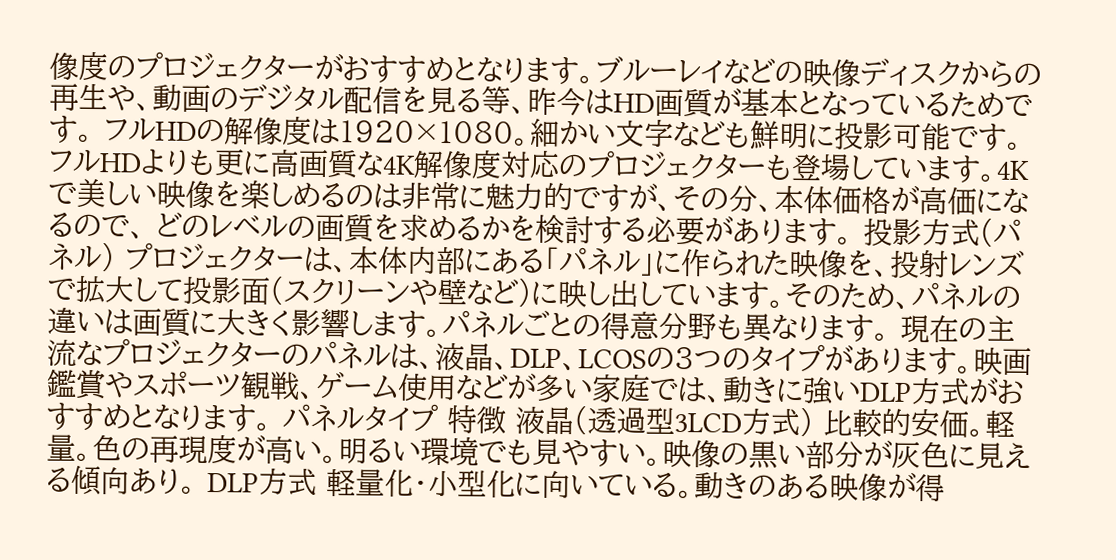像度のプロジェクターがおすすめとなります。ブルーレイなどの映像ディスクからの再生や、動画のデジタル配信を見る等、昨今はHD画質が基本となっているためです。 フルHDの解像度は1920×1080。細かい文字なども鮮明に投影可能です。フルHDよりも更に高画質な4K解像度対応のプロジェクターも登場しています。4Kで美しい映像を楽しめるのは非常に魅力的ですが、その分、本体価格が高価になるので、 どのレベルの画質を求めるかを検討する必要があります。 投影方式(パネル) プロジェクターは、本体内部にある「パネル」に作られた映像を、投射レンズで拡大して投影面(スクリーンや壁など)に映し出しています。そのため、パネルの違いは画質に大きく影響します。パネルごとの得意分野も異なります。 現在の主流なプロジェクターのパネルは、液晶、DLP、LCOSの3つのタイプがあります。映画鑑賞やスポーツ観戦、ゲーム使用などが多い家庭では、動きに強いDLP方式がおすすめとなります。 パネルタイプ 特徴 液晶(透過型3LCD方式) 比較的安価。軽量。色の再現度が高い。明るい環境でも見やすい。映像の黒い部分が灰色に見える傾向あり。 DLP方式 軽量化・小型化に向いている。動きのある映像が得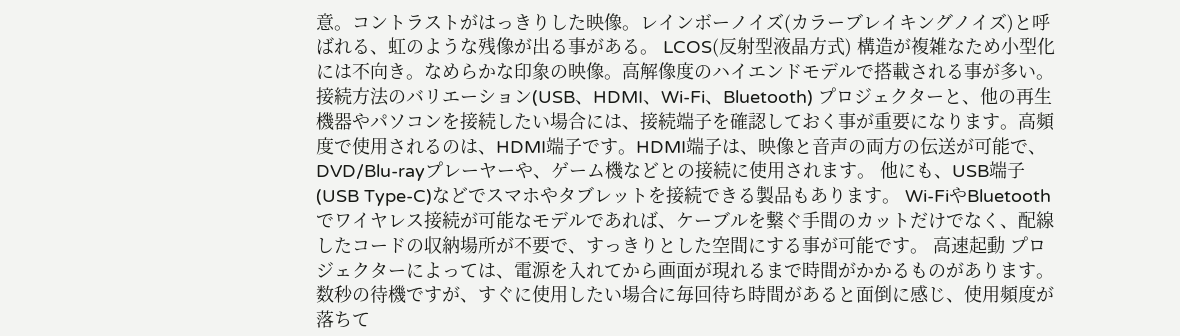意。コントラストがはっきりした映像。レインボーノイズ(カラーブレイキングノイズ)と呼ばれる、虹のような残像が出る事がある。 LCOS(反射型液晶方式) 構造が複雑なため小型化には不向き。なめらかな印象の映像。高解像度のハイエンドモデルで搭載される事が多い。 接続方法のバリエーション(USB、HDMI、Wi-Fi、Bluetooth) プロジェクターと、他の再生機器やパソコンを接続したい場合には、接続端子を確認しておく事が重要になります。高頻度で使用されるのは、HDMI端子です。HDMI端子は、映像と音声の両方の伝送が可能で、DVD/Blu-rayプレーヤーや、ゲーム機などとの接続に使用されます。 他にも、USB端子(USB Type-C)などでスマホやタブレットを接続できる製品もあります。 Wi-FiやBluetoothでワイヤレス接続が可能なモデルであれば、ケーブルを繋ぐ手間のカットだけでなく、配線したコードの収納場所が不要で、すっきりとした空間にする事が可能です。 高速起動 プロジェクターによっては、電源を入れてから画面が現れるまで時間がかかるものがあります。数秒の待機ですが、すぐに使用したい場合に毎回待ち時間があると面倒に感じ、使用頻度が落ちて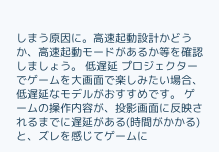しまう原因に。高速起動設計かどうか、高速起動モードがあるか等を確認しましょう。 低遅延 プロジェクターでゲームを大画面で楽しみたい場合、低遅延なモデルがおすすめです。 ゲームの操作内容が、投影画面に反映されるまでに遅延がある(時間がかかる)と、ズレを感じてゲームに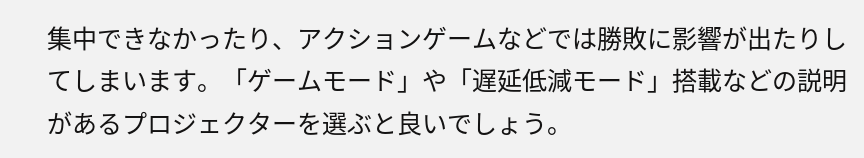集中できなかったり、アクションゲームなどでは勝敗に影響が出たりしてしまいます。「ゲームモード」や「遅延低減モード」搭載などの説明があるプロジェクターを選ぶと良いでしょう。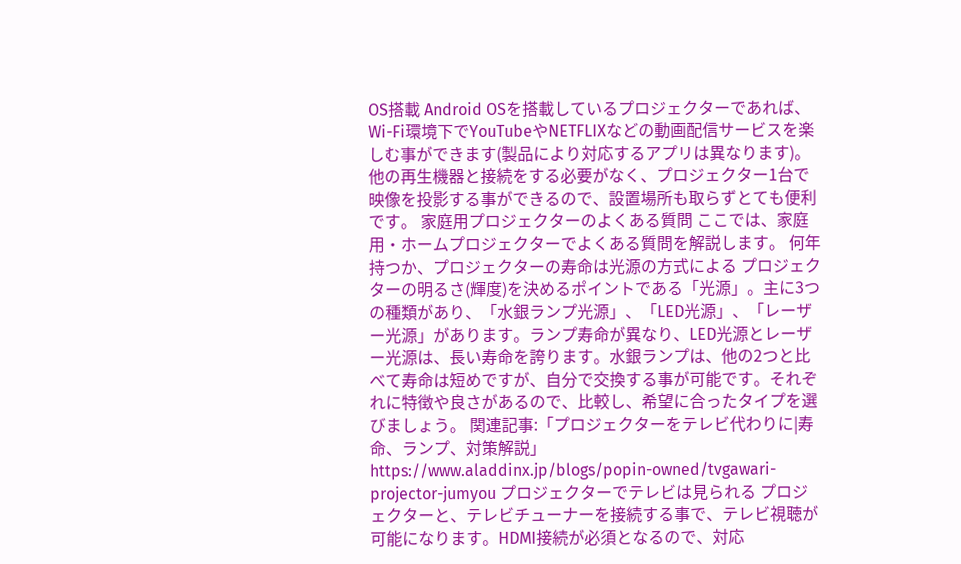OS搭載 Android OSを搭載しているプロジェクターであれば、Wi-Fi環境下でYouTubeやNETFLIXなどの動画配信サービスを楽しむ事ができます(製品により対応するアプリは異なります)。他の再生機器と接続をする必要がなく、プロジェクター1台で映像を投影する事ができるので、設置場所も取らずとても便利です。 家庭用プロジェクターのよくある質問 ここでは、家庭用・ホームプロジェクターでよくある質問を解説します。 何年持つか、プロジェクターの寿命は光源の方式による プロジェクターの明るさ(輝度)を決めるポイントである「光源」。主に3つの種類があり、「水銀ランプ光源」、「LED光源」、「レーザー光源」があります。ランプ寿命が異なり、LED光源とレーザー光源は、長い寿命を誇ります。水銀ランプは、他の2つと比べて寿命は短めですが、自分で交換する事が可能です。それぞれに特徴や良さがあるので、比較し、希望に合ったタイプを選びましょう。 関連記事:「プロジェクターをテレビ代わりに|寿命、ランプ、対策解説」https://www.aladdinx.jp/blogs/popin-owned/tvgawari-projector-jumyou プロジェクターでテレビは見られる プロジェクターと、テレビチューナーを接続する事で、テレビ視聴が可能になります。HDMI接続が必須となるので、対応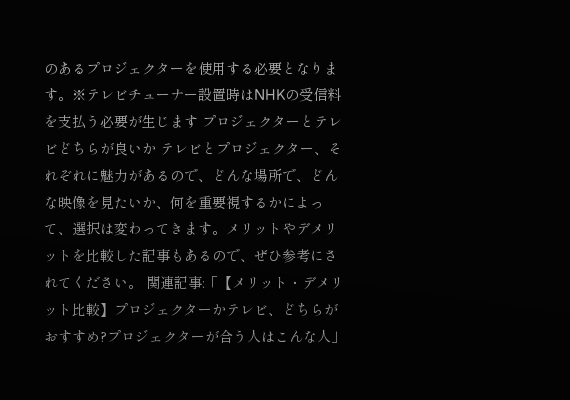のあるプロジェクターを使用する必要となります。※テレビチューナー設置時はNHKの受信料を支払う必要が生じます プロジェクターとテレビどちらが良いか テレビとプロジェクター、それぞれに魅力があるので、どんな場所で、どんな映像を見たいか、何を重要視するかによって、選択は変わってきます。メリットやデメリットを比較した記事もあるので、ぜひ参考にされてください。 関連記事:「【メリット・デメリット比較】プロジェクターかテレビ、どちらがおすすめ?プロジェクターが合う人はこんな人」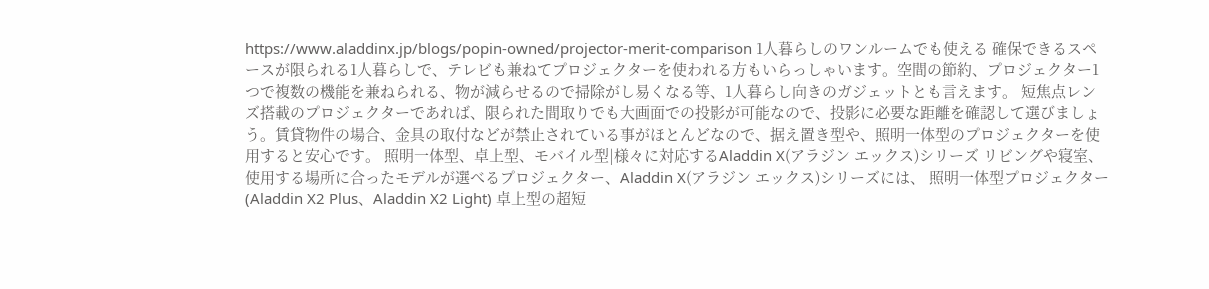https://www.aladdinx.jp/blogs/popin-owned/projector-merit-comparison 1人暮らしのワンルームでも使える 確保できるスペースが限られる1人暮らしで、テレビも兼ねてプロジェクターを使われる方もいらっしゃいます。空間の節約、プロジェクター1つで複数の機能を兼ねられる、物が減らせるので掃除がし易くなる等、1人暮らし向きのガジェットとも言えます。 短焦点レンズ搭載のプロジェクターであれば、限られた間取りでも大画面での投影が可能なので、投影に必要な距離を確認して選びましょう。賃貸物件の場合、金具の取付などが禁止されている事がほとんどなので、据え置き型や、照明一体型のプロジェクターを使用すると安心です。 照明一体型、卓上型、モバイル型|様々に対応するAladdin X(アラジン エックス)シリーズ リビングや寝室、使用する場所に合ったモデルが選べるプロジェクター、Aladdin X(アラジン エックス)シリーズには、 照明一体型プロジェクター (Aladdin X2 Plus、Aladdin X2 Light) 卓上型の超短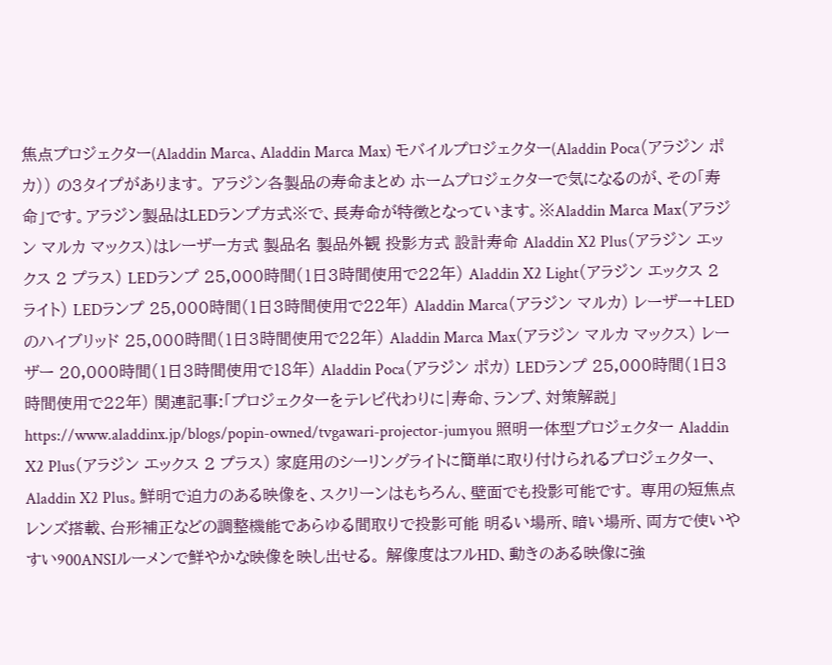焦点プロジェクター(Aladdin Marca、Aladdin Marca Max) モバイルプロジェクター(Aladdin Poca(アラジン ポカ)) の3タイプがあります。 アラジン各製品の寿命まとめ ホームプロジェクターで気になるのが、その「寿命」です。アラジン製品はLEDランプ方式※で、長寿命が特徴となっています。※Aladdin Marca Max(アラジン マルカ マックス)はレーザー方式 製品名 製品外観 投影方式 設計寿命 Aladdin X2 Plus(アラジン エックス 2 プラス) LEDランプ 25,000時間(1日3時間使用で22年) Aladdin X2 Light(アラジン エックス 2 ライト) LEDランプ 25,000時間(1日3時間使用で22年) Aladdin Marca(アラジン マルカ) レーザー+LEDのハイブリッド 25,000時間(1日3時間使用で22年) Aladdin Marca Max(アラジン マルカ マックス) レーザー 20,000時間(1日3時間使用で18年) Aladdin Poca(アラジン ポカ) LEDランプ 25,000時間(1日3時間使用で22年) 関連記事:「プロジェクターをテレビ代わりに|寿命、ランプ、対策解説」https://www.aladdinx.jp/blogs/popin-owned/tvgawari-projector-jumyou 照明一体型プロジェクター Aladdin X2 Plus(アラジン エックス 2 プラス) 家庭用のシーリングライトに簡単に取り付けられるプロジェクター、Aladdin X2 Plus。鮮明で迫力のある映像を、スクリーンはもちろん、壁面でも投影可能です。 専用の短焦点レンズ搭載、台形補正などの調整機能であらゆる間取りで投影可能 明るい場所、暗い場所、両方で使いやすい900ANSIルーメンで鮮やかな映像を映し出せる。 解像度はフルHD、動きのある映像に強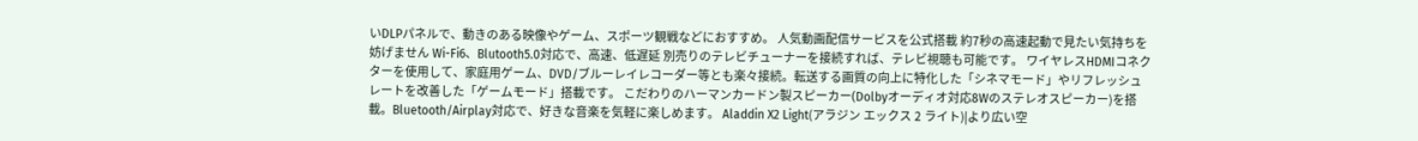いDLPパネルで、動きのある映像やゲーム、スポーツ観戦などにおすすめ。 人気動画配信サービスを公式搭載 約7秒の高速起動で見たい気持ちを妨げません Wi-Fi6、Blutooth5.0対応で、高速、低遅延 別売りのテレビチューナーを接続すれば、テレビ視聴も可能です。 ワイヤレスHDMIコネクターを使用して、家庭用ゲーム、DVD/ブルーレイレコーダー等とも楽々接続。転送する画質の向上に特化した「シネマモード」やリフレッシュレートを改善した「ゲームモード」搭載です。 こだわりのハーマンカードン製スピーカー(Dolbyオーディオ対応8Wのステレオスピーカー)を搭載。Bluetooth/Airplay対応で、好きな音楽を気軽に楽しめます。 Aladdin X2 Light(アラジン エックス 2 ライト)|より広い空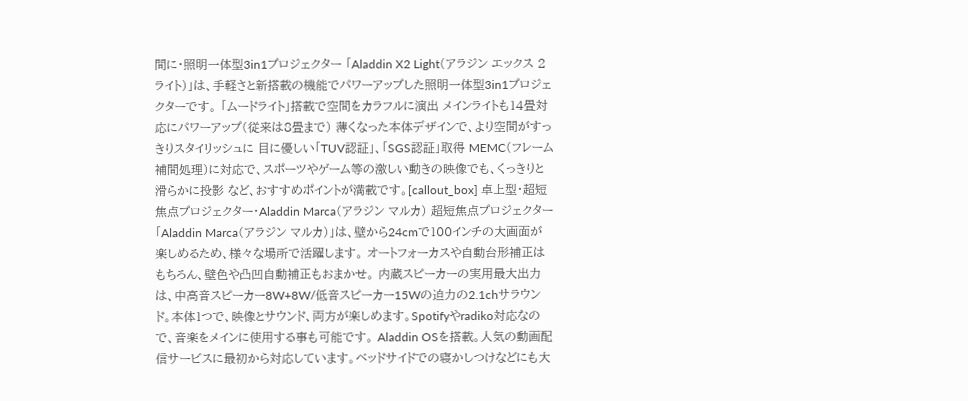間に・照明一体型3in1プロジェクター 「Aladdin X2 Light(アラジン エックス 2 ライト)」は、手軽さと新搭載の機能でパワーアップした照明一体型3in1プロジェクターです。 「ムードライト」搭載で空間をカラフルに演出 メインライトも14畳対応にパワーアップ(従来は8畳まで) 薄くなった本体デザインで、より空間がすっきりスタイリッシュに 目に優しい「TUV認証」、「SGS認証」取得 MEMC(フレーム補間処理)に対応で、スポーツやゲーム等の激しい動きの映像でも、くっきりと滑らかに投影 など、おすすめポイントが満載です。[callout_box] 卓上型・超短焦点プロジェクター・Aladdin Marca(アラジン マルカ) 超短焦点プロジェクター「Aladdin Marca(アラジン マルカ)」は、壁から24cmで100インチの大画面が楽しめるため、様々な場所で活躍します。 オートフォーカスや自動台形補正はもちろん、壁色や凸凹自動補正もおまかせ。 内蔵スピーカーの実用最大出力は、中高音スピーカー8W+8W/低音スピーカー15Wの迫力の2.1chサラウンド。本体1つで、映像とサウンド、両方が楽しめます。Spotifyやradiko対応なので、音楽をメインに使用する事も可能です。 Aladdin OSを搭載。人気の動画配信サービスに最初から対応しています。ベッドサイドでの寝かしつけなどにも大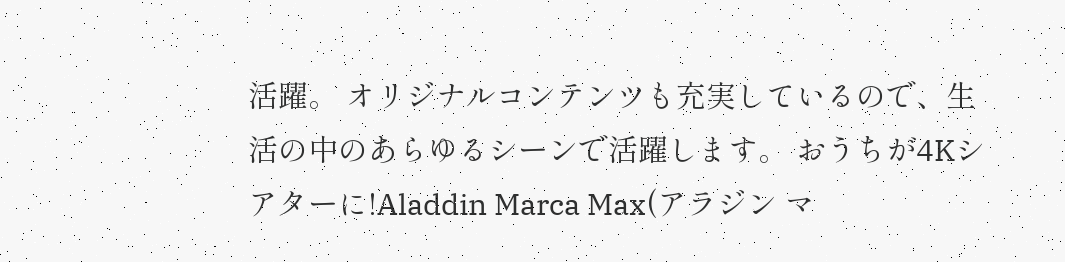活躍。 オリジナルコンテンツも充実しているので、生活の中のあらゆるシーンで活躍します。 おうちが4Kシアターに!Aladdin Marca Max(アラジン マ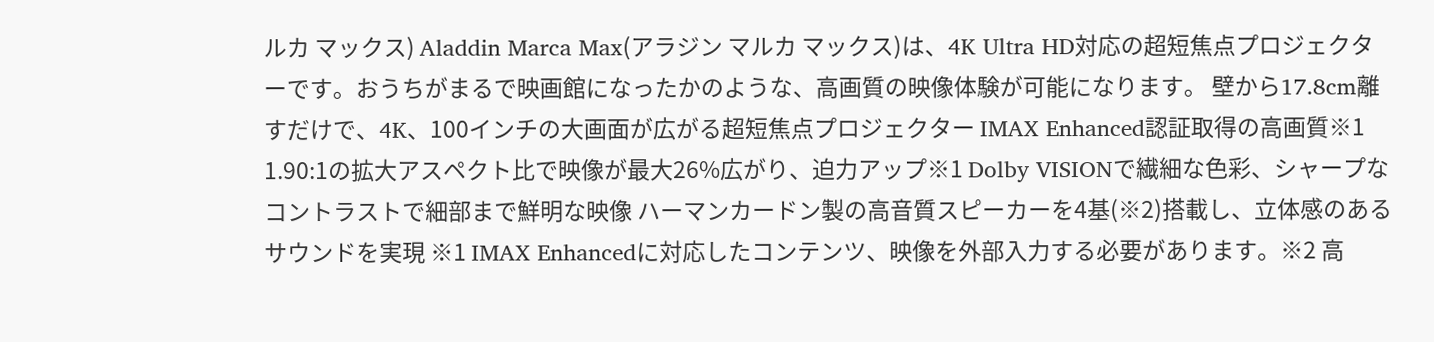ルカ マックス) Aladdin Marca Max(アラジン マルカ マックス)は、4K Ultra HD対応の超短焦点プロジェクターです。おうちがまるで映画館になったかのような、高画質の映像体験が可能になります。 壁から17.8cm離すだけで、4K、100インチの大画面が広がる超短焦点プロジェクター IMAX Enhanced認証取得の高画質※1 1.90:1の拡大アスペクト比で映像が最大26%広がり、迫力アップ※1 Dolby VISIONで繊細な色彩、シャープなコントラストで細部まで鮮明な映像 ハーマンカードン製の高音質スピーカーを4基(※2)搭載し、立体感のあるサウンドを実現 ※1 IMAX Enhancedに対応したコンテンツ、映像を外部入力する必要があります。※2 高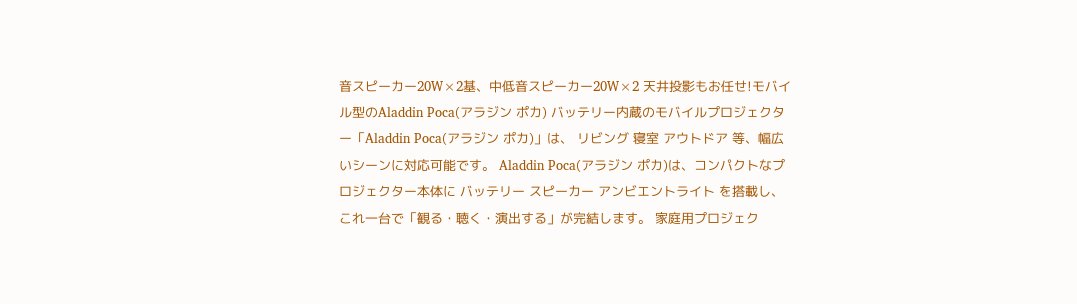音スピーカー20W×2基、中低音スピーカー20W×2 天井投影もお任せ!モバイル型のAladdin Poca(アラジン ポカ) バッテリー内蔵のモバイルプロジェクター「Aladdin Poca(アラジン ポカ)」は、 リビング 寝室 アウトドア 等、幅広いシーンに対応可能です。 Aladdin Poca(アラジン ポカ)は、コンパクトなプロジェクター本体に バッテリー スピーカー アンビエントライト を搭載し、これ一台で「観る・聴く・演出する」が完結します。 家庭用プロジェク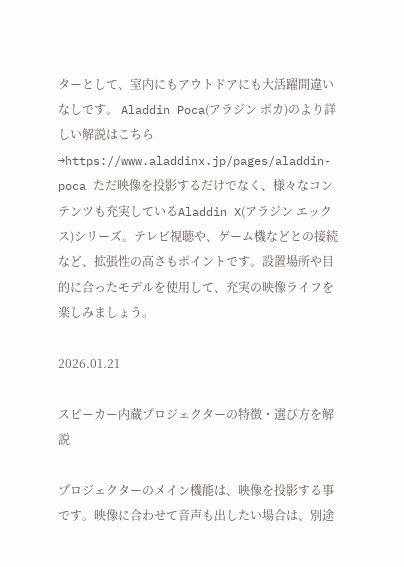ターとして、室内にもアウトドアにも大活躍間違いなしです。 Aladdin Poca(アラジン ポカ)のより詳しい解説はこちら→https://www.aladdinx.jp/pages/aladdin-poca ただ映像を投影するだけでなく、様々なコンテンツも充実しているAladdin X(アラジン エックス)シリーズ。テレビ視聴や、ゲーム機などとの接続など、拡張性の高さもポイントです。設置場所や目的に合ったモデルを使用して、充実の映像ライフを楽しみましょう。

2026.01.21

スピーカー内蔵プロジェクターの特徴・選び方を解説

プロジェクターのメイン機能は、映像を投影する事です。映像に合わせて音声も出したい場合は、別途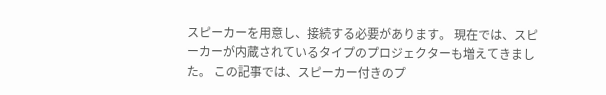スピーカーを用意し、接続する必要があります。 現在では、スピーカーが内蔵されているタイプのプロジェクターも増えてきました。 この記事では、スピーカー付きのプ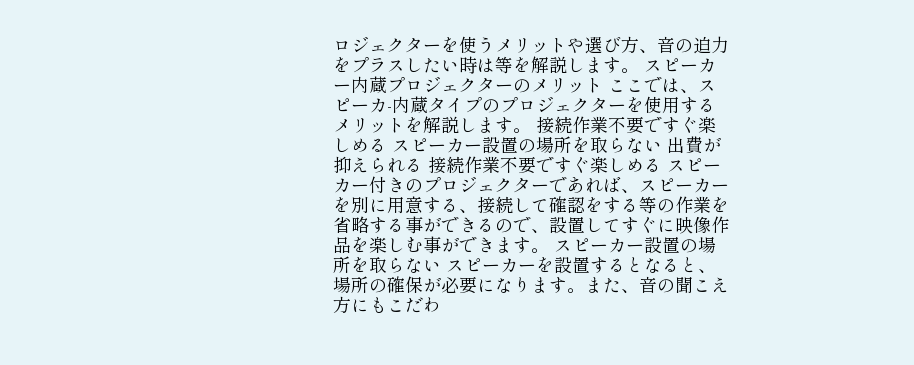ロジェクターを使うメリットや選び方、音の迫力をプラスしたい時は等を解説します。 スピーカー内蔵プロジェクターのメリット ここでは、スピーカ-内蔵タイプのプロジェクターを使用するメリットを解説します。 接続作業不要ですぐ楽しめる スピーカー設置の場所を取らない 出費が抑えられる 接続作業不要ですぐ楽しめる スピーカー付きのプロジェクターであれば、スピーカーを別に用意する、接続して確認をする等の作業を省略する事ができるので、設置してすぐに映像作品を楽しむ事ができます。 スピーカー設置の場所を取らない スピーカーを設置するとなると、場所の確保が必要になります。また、音の聞こえ方にもこだわ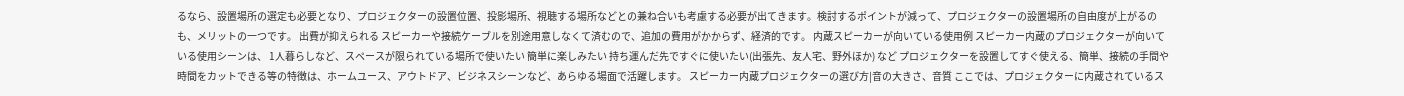るなら、設置場所の選定も必要となり、プロジェクターの設置位置、投影場所、視聴する場所などとの兼ね合いも考慮する必要が出てきます。検討するポイントが減って、プロジェクターの設置場所の自由度が上がるのも、メリットの一つです。 出費が抑えられる スピーカーや接続ケーブルを別途用意しなくて済むので、追加の費用がかからず、経済的です。 内蔵スピーカーが向いている使用例 スピーカー内蔵のプロジェクターが向いている使用シーンは、 1人暮らしなど、スペースが限られている場所で使いたい 簡単に楽しみたい 持ち運んだ先ですぐに使いたい(出張先、友人宅、野外ほか) など プロジェクターを設置してすぐ使える、簡単、接続の手間や時間をカットできる等の特徴は、ホームユース、アウトドア、ビジネスシーンなど、あらゆる場面で活躍します。 スピーカー内蔵プロジェクターの選び方|音の大きさ、音質 ここでは、プロジェクターに内蔵されているス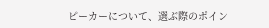ピーカーについて、選ぶ際のポイン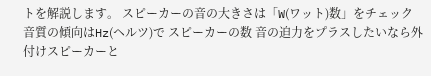トを解説します。 スピーカーの音の大きさは「W(ワット)数」をチェック 音質の傾向はHz(ヘルツ)で スピーカーの数 音の迫力をプラスしたいなら外付けスピーカーと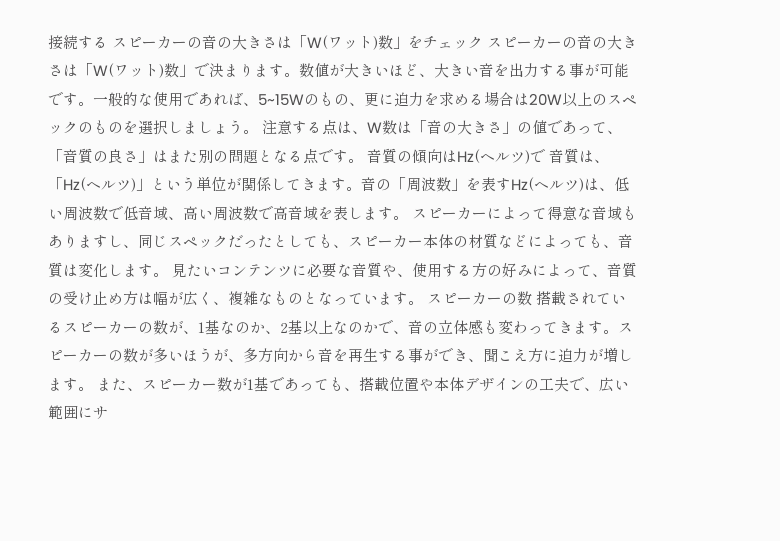接続する スピーカーの音の大きさは「W(ワット)数」をチェック スピーカーの音の大きさは「W(ワット)数」で決まります。数値が大きいほど、大きい音を出力する事が可能です。一般的な使用であれば、5~15Wのもの、更に迫力を求める場合は20W以上のスペックのものを選択しましょう。 注意する点は、W数は「音の大きさ」の値であって、「音質の良さ」はまた別の問題となる点です。 音質の傾向はHz(ヘルツ)で 音質は、「Hz(ヘルツ)」という単位が関係してきます。音の「周波数」を表すHz(ヘルツ)は、低い周波数で低音域、高い周波数で高音域を表します。 スピーカーによって得意な音域もありますし、同じスペックだったとしても、スピーカー本体の材質などによっても、音質は変化します。 見たいコンテンツに必要な音質や、使用する方の好みによって、音質の受け止め方は幅が広く、複雑なものとなっています。 スピーカーの数 搭載されているスピーカーの数が、1基なのか、2基以上なのかで、音の立体感も変わってきます。スピーカーの数が多いほうが、多方向から音を再生する事ができ、聞こえ方に迫力が増します。 また、スピーカー数が1基であっても、搭載位置や本体デザインの工夫で、広い範囲にサ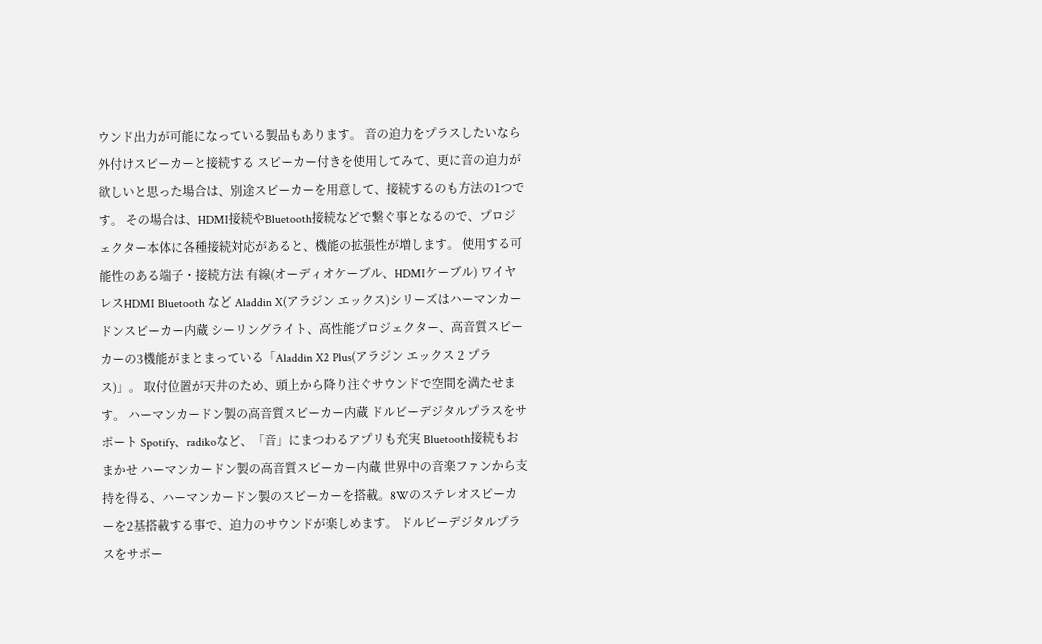ウンド出力が可能になっている製品もあります。 音の迫力をプラスしたいなら外付けスピーカーと接続する スピーカー付きを使用してみて、更に音の迫力が欲しいと思った場合は、別途スピーカーを用意して、接続するのも方法の1つです。 その場合は、HDMI接続やBluetooth接続などで繋ぐ事となるので、プロジェクター本体に各種接続対応があると、機能の拡張性が増します。 使用する可能性のある端子・接続方法 有線(オーディオケーブル、HDMIケーブル) ワイヤレスHDMI Bluetooth など Aladdin X(アラジン エックス)シリーズはハーマンカードンスピーカー内蔵 シーリングライト、高性能プロジェクター、高音質スピーカーの3機能がまとまっている「Aladdin X2 Plus(アラジン エックス 2 プラス)」。 取付位置が天井のため、頭上から降り注ぐサウンドで空間を満たせます。 ハーマンカードン製の高音質スピーカー内蔵 ドルビーデジタルプラスをサポート Spotify、radikoなど、「音」にまつわるアプリも充実 Bluetooth接続もおまかせ ハーマンカードン製の高音質スピーカー内蔵 世界中の音楽ファンから支持を得る、ハーマンカードン製のスピーカーを搭載。8Wのステレオスピーカーを2基搭載する事で、迫力のサウンドが楽しめます。 ドルビーデジタルプラスをサポー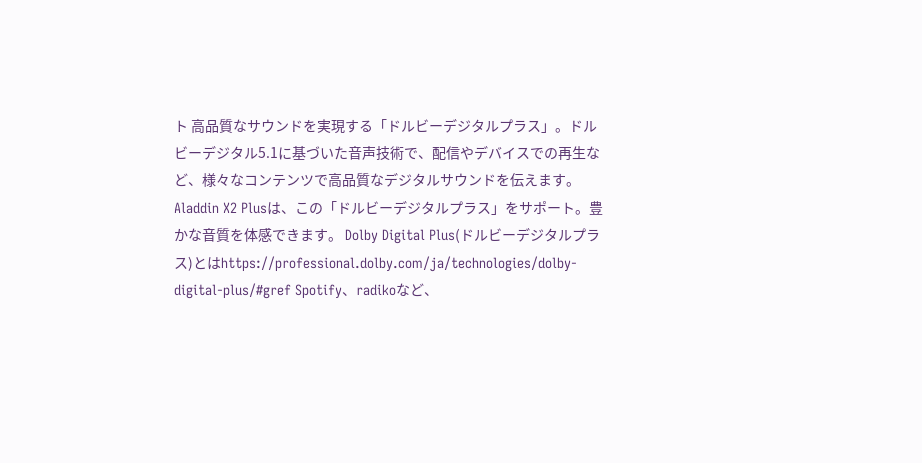ト 高品質なサウンドを実現する「ドルビーデジタルプラス」。ドルビーデジタル5.1に基づいた音声技術で、配信やデバイスでの再生など、様々なコンテンツで高品質なデジタルサウンドを伝えます。 Aladdin X2 Plusは、この「ドルビーデジタルプラス」をサポート。豊かな音質を体感できます。 Dolby Digital Plus(ドルビーデジタルプラス)とはhttps://professional.dolby.com/ja/technologies/dolby-digital-plus/#gref Spotify、radikoなど、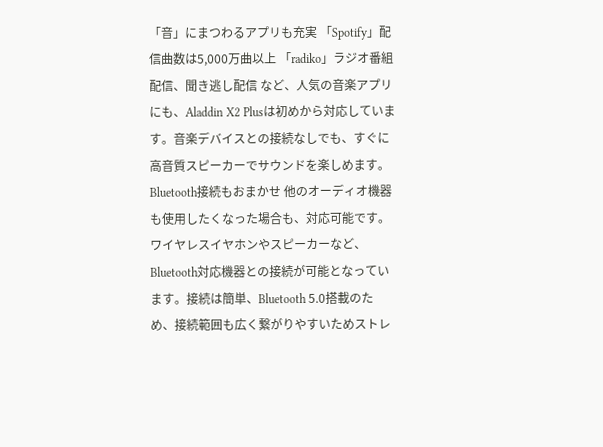「音」にまつわるアプリも充実 「Spotify」配信曲数は5,000万曲以上 「radiko」ラジオ番組配信、聞き逃し配信 など、人気の音楽アプリにも、Aladdin X2 Plusは初めから対応しています。音楽デバイスとの接続なしでも、すぐに高音質スピーカーでサウンドを楽しめます。 Bluetooth接続もおまかせ 他のオーディオ機器も使用したくなった場合も、対応可能です。ワイヤレスイヤホンやスピーカーなど、Bluetooth対応機器との接続が可能となっています。接続は簡単、Bluetooth 5.0搭載のため、接続範囲も広く繋がりやすいためストレ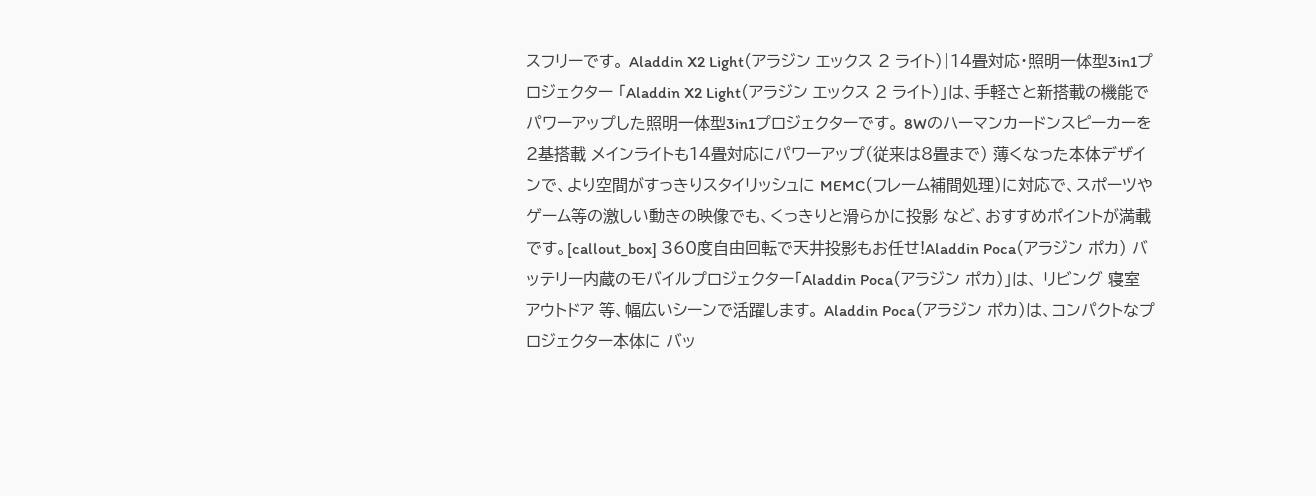スフリーです。 Aladdin X2 Light(アラジン エックス 2 ライト)|14畳対応・照明一体型3in1プロジェクター 「Aladdin X2 Light(アラジン エックス 2 ライト)」は、手軽さと新搭載の機能でパワーアップした照明一体型3in1プロジェクターです。 8Wのハーマンカードンスピーカーを2基搭載 メインライトも14畳対応にパワーアップ(従来は8畳まで) 薄くなった本体デザインで、より空間がすっきりスタイリッシュに MEMC(フレーム補間処理)に対応で、スポーツやゲーム等の激しい動きの映像でも、くっきりと滑らかに投影 など、おすすめポイントが満載です。[callout_box] 360度自由回転で天井投影もお任せ!Aladdin Poca(アラジン ポカ) バッテリー内蔵のモバイルプロジェクター「Aladdin Poca(アラジン ポカ)」は、 リビング 寝室 アウトドア 等、幅広いシーンで活躍します。 Aladdin Poca(アラジン ポカ)は、コンパクトなプロジェクター本体に バッ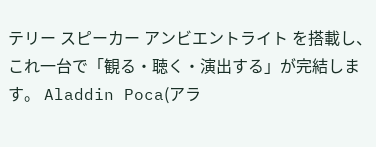テリー スピーカー アンビエントライト を搭載し、これ一台で「観る・聴く・演出する」が完結します。 Aladdin Poca(アラ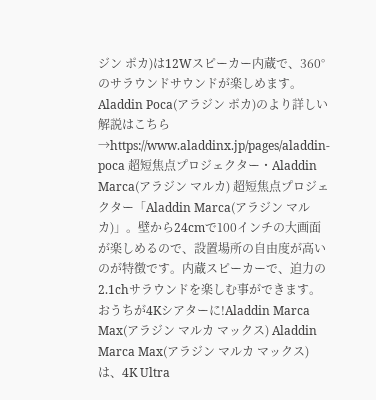ジン ポカ)は12Wスピーカー内蔵で、360°のサラウンドサウンドが楽しめます。 Aladdin Poca(アラジン ポカ)のより詳しい解説はこちら→https://www.aladdinx.jp/pages/aladdin-poca 超短焦点プロジェクター・Aladdin Marca(アラジン マルカ) 超短焦点プロジェクター「Aladdin Marca(アラジン マルカ)」。壁から24cmで100インチの大画面が楽しめるので、設置場所の自由度が高いのが特徴です。内蔵スピーカーで、迫力の2.1chサラウンドを楽しむ事ができます。 おうちが4Kシアターに!Aladdin Marca Max(アラジン マルカ マックス) Aladdin Marca Max(アラジン マルカ マックス)は、4K Ultra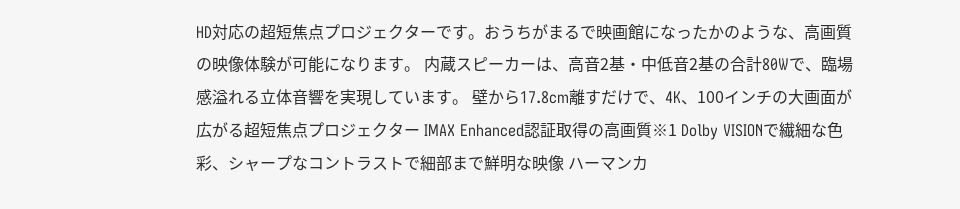HD対応の超短焦点プロジェクターです。おうちがまるで映画館になったかのような、高画質の映像体験が可能になります。 内蔵スピーカーは、高音2基・中低音2基の合計80Wで、臨場感溢れる立体音響を実現しています。 壁から17.8cm離すだけで、4K、100インチの大画面が広がる超短焦点プロジェクター IMAX Enhanced認証取得の高画質※1 Dolby VISIONで繊細な色彩、シャープなコントラストで細部まで鮮明な映像 ハーマンカ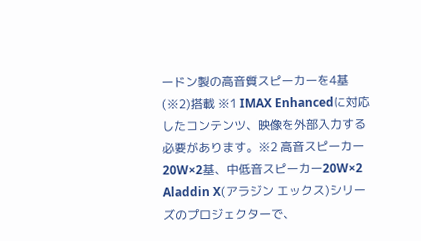ードン製の高音質スピーカーを4基(※2)搭載 ※1 IMAX Enhancedに対応したコンテンツ、映像を外部入力する必要があります。※2 高音スピーカー20W×2基、中低音スピーカー20W×2 Aladdin X(アラジン エックス)シリーズのプロジェクターで、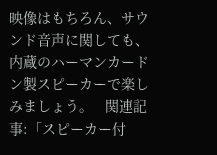映像はもちろん、サウンド音声に関しても、内蔵のハーマンカードン製スピーカーで楽しみましょう。   関連記事:「スピーカー付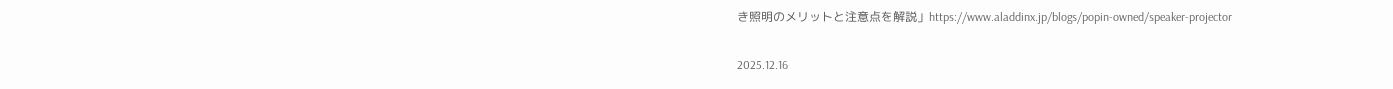き照明のメリットと注意点を解説」https://www.aladdinx.jp/blogs/popin-owned/speaker-projector

2025.12.16